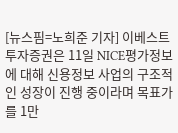[뉴스핌=노희준 기자] 이베스트투자증권은 11일 NICE평가정보에 대해 신용정보 사업의 구조적인 성장이 진행 중이라며 목표가를 1만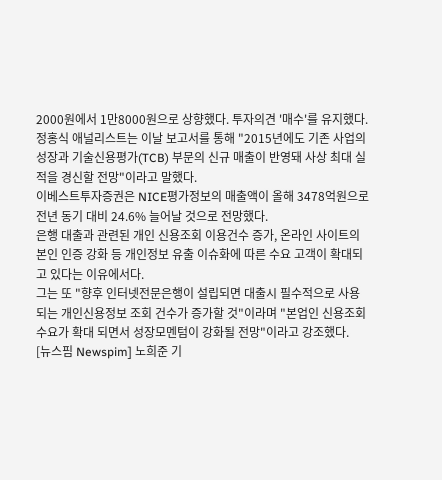2000원에서 1만8000원으로 상향했다. 투자의견 '매수'를 유지했다.
정홍식 애널리스트는 이날 보고서를 통해 "2015년에도 기존 사업의 성장과 기술신용평가(TCB) 부문의 신규 매출이 반영돼 사상 최대 실적을 경신할 전망"이라고 말했다.
이베스트투자증권은 NICE평가정보의 매출액이 올해 3478억원으로 전년 동기 대비 24.6% 늘어날 것으로 전망했다.
은행 대출과 관련된 개인 신용조회 이용건수 증가, 온라인 사이트의 본인 인증 강화 등 개인정보 유출 이슈화에 따른 수요 고객이 확대되고 있다는 이유에서다.
그는 또 "향후 인터넷전문은행이 설립되면 대출시 필수적으로 사용되는 개인신용정보 조회 건수가 증가할 것"이라며 "본업인 신용조회 수요가 확대 되면서 성장모멘텀이 강화될 전망"이라고 강조했다.
[뉴스핌 Newspim] 노희준 기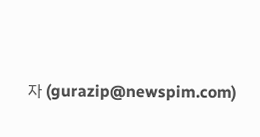자 (gurazip@newspim.com)